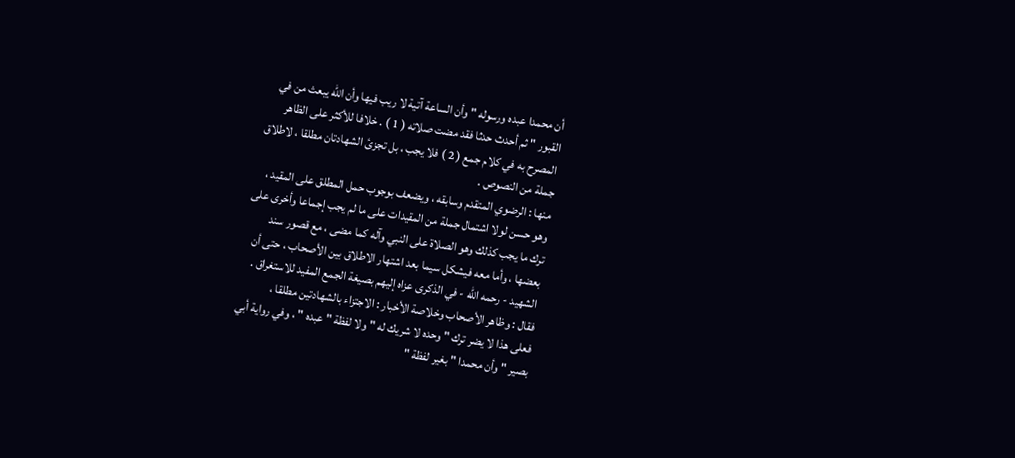أن محمدا عبده ورسوله " وأن الساعة آتية لا ريب فيها وأن الله يبعث من في
القبور " ثم أحدث حدثا فقد مضت صلاته ( 1 ) . خلافا للأكثر على الظاهر
المصرح به في كلام جمع ( 2 ) فلا يجب ، بل تجزئ الشهادتان مطلقا ، لاطلاق
جملة من النصوص .
منها : الرضوي المتقدم وسابقه ، ويضعف بوجوب حمل المطلق على المقيد ،
وهو حسن لولا اشتمال جملة من المقيدات على ما لم يجب إجماعا وأخرى على
ترك ما يجب كذلك وهو الصلاة على النبي وآله كما مضى ، مع قصور سند
بعضها ، وأما معه فيشكل سيما بعد اشتهار الاطلاق بين الأصحاب ، حتى أن
الشهيد - رحمه الله - في الذكرى عزاه إليهم بصيغة الجمع المفيد للاستغراق .
فقال : وظاهر الأصحاب وخلاصة الأخبار : الاجتزاء بالشهادتين مطلقا ،
فعلى هذا لا يضر ترك " وحده لا شريك له " ولا لفظة " عبده " ، وفي رواية أبي
بصير " وأن محمدا " بغير لفظة "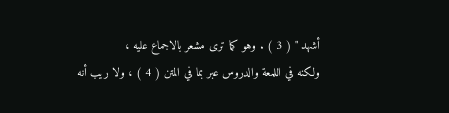أشهد " ( 3 ) . وهو كما ترى مشعر بالاجماع عليه ،
ولكنه في اللمعة والدروس عبر بما في المتن ( 4 ) ، ولا ريب أنه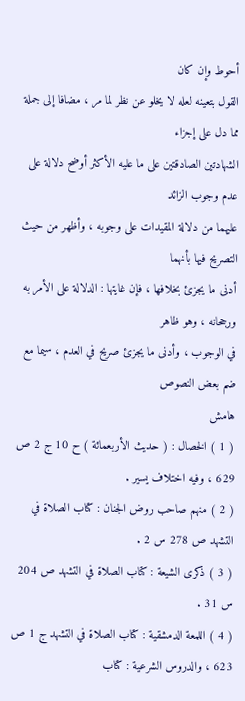أحوط وإن كان
القول بتعينه لعله لا يخلو عن نظر لما مر ، مضافا إلى جملة مما دل على إجزاء
الشهادتين الصادقتين على ما عليه الأكثر أوضح دلالة على عدم وجوب الزائد
عليهما من دلالة المقيدات على وجوبه ، وأظهر من حيث التصريح فيها بأنهما
أدنى ما يجزئ بخلافها ، فإن غايتها : الدلالة على الأمر به ورجحانه ، وهو ظاهر
في الوجوب ، وأدنى ما يجزئ صريح في العدم ، سيما مع ضم بعض النصوص
هامش
( 1 ) الخصال : ( حديث الأربعمائة ) ح 10 ج 2 ص 629 ، وفيه اختلاف يسير .
( 2 ) منهم صاحب روض الجنان : كتاب الصلاة في التشهد ص 278 س 2 .
( 3 ) ذكرى الشيعة : كتاب الصلاة في التشهد ص 204 س 31 .
( 4 ) اللمعة الدمشقية : كتاب الصلاة في التشهد ج 1 ص 623 ، والدروس الشرعية : كتاب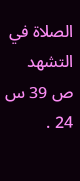الصلاة في
التشهد ص 39 س 24 .